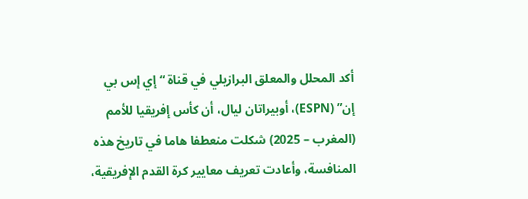أكد المحلل والمعلق البرازيلي في قناة “إي إس بي إن” (ESPN)، أوبيراتان ليال، أن كأس إفريقيا للأمم (المغرب – 2025) شكلت منعطفا هاما في تاريخ هذه المنافسة، وأعادت تعريف معايير كرة القدم الإفريقية،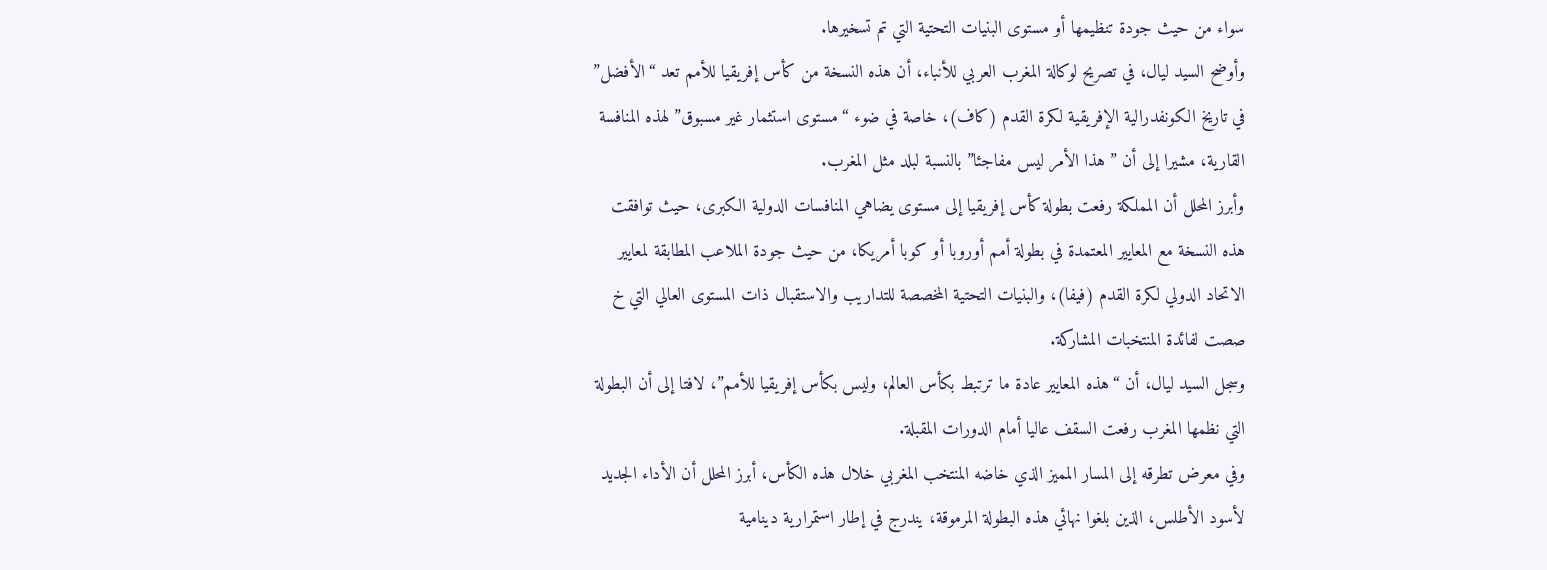سواء من حيث جودة تنظيمها أو مستوى البنيات التحتية التي تم تسخيرها.
وأوضح السيد ليال، في تصريح لوكالة المغرب العربي للأنباء، أن هذه النسخة من كأس إفريقيا للأمم تعد “الأفضل” في تاريخ الكونفدرالية الإفريقية لكرة القدم (كاف)، خاصة في ضوء “مستوى استثمار غير مسبوق” لهذه المنافسة القارية، مشيرا إلى أن ” هذا الأمر ليس مفاجئا” بالنسبة لبلد مثل المغرب.
وأبرز المحلل أن المملكة رفعت بطولة كأس إفريقيا إلى مستوى يضاهي المنافسات الدولية الكبرى، حيث توافقت هذه النسخة مع المعايير المعتمدة في بطولة أمم أوروبا أو كوبا أمريكا، من حيث جودة الملاعب المطابقة لمعايير الاتحاد الدولي لكرة القدم (فيفا)، والبنيات التحتية المخصصة للتداريب والاستقبال ذات المستوى العالي التي خ صصت لفائدة المنتخبات المشاركة.
وسجل السيد ليال، أن “هذه المعايير عادة ما ترتبط بكأس العالم، وليس بكأس إفريقيا للأمم”، لافتا إلى أن البطولة التي نظمها المغرب رفعت السقف عاليا أمام الدورات المقبلة.
وفي معرض تطرقه إلى المسار المميز الذي خاضه المنتخب المغربي خلال هذه الكأس، أبرز المحلل أن الأداء الجديد لأسود الأطلس، الذين بلغوا نهائي هذه البطولة المرموقة، يندرج في إطار استمرارية دينامية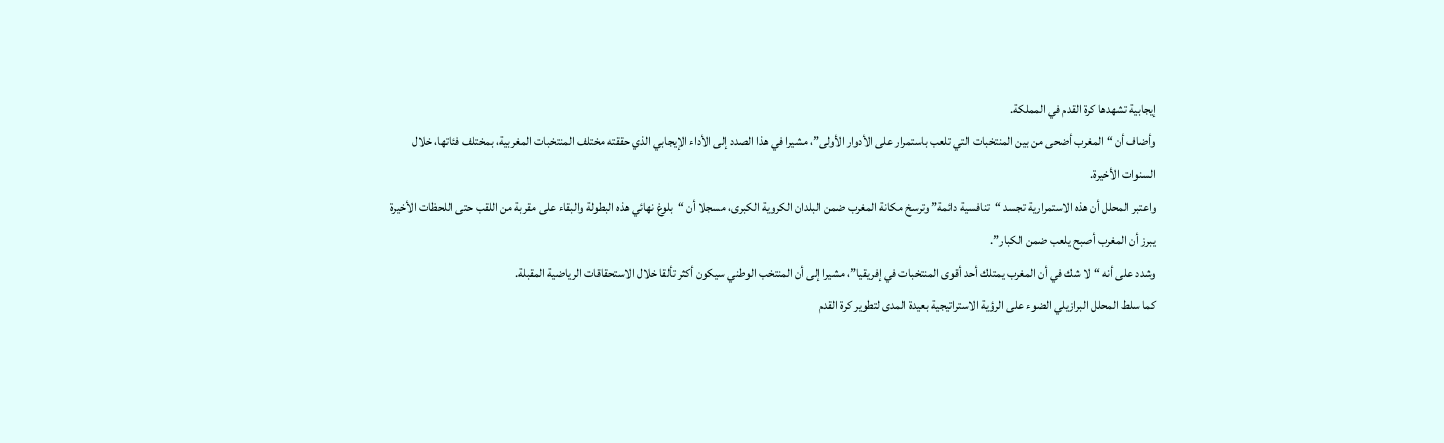إيجابية تشهدها كرة القدم في المملكة.
وأضاف أن “المغرب أضحى من بين المنتخبات التي تلعب باستمرار على الأدوار الأولى”، مشيرا في هذا الصدد إلى الأداء الإيجابي الذي حققته مختلف المنتخبات المغربية، بمختلف فئاتها، خلال السنوات الأخيرة.
واعتبر المحلل أن هذه الاستمرارية تجسد “تنافسية دائمة” وترسخ مكانة المغرب ضمن البلدان الكروية الكبرى، مسجلا أن “بلوغ نهائي هذه البطولة والبقاء على مقربة من اللقب حتى اللحظات الأخيرة يبرز أن المغرب أصبح يلعب ضمن الكبار”.
وشدد على أنه “لا شك في أن المغرب يمتلك أحد أقوى المنتخبات في إفريقيا”، مشيرا إلى أن المنتخب الوطني سيكون أكثر تألقا خلال الاستحقاقات الرياضية المقبلة.
كما سلط المحلل البرازيلي الضوء على الرؤية الاستراتيجية بعيدة المدى لتطوير كرة القدم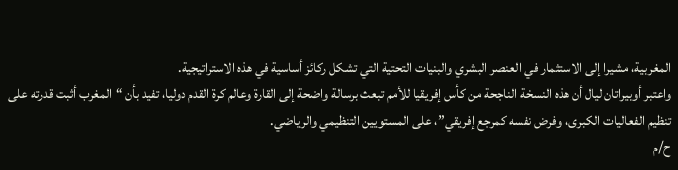المغربية، مشيرا إلى الاستثمار في العنصر البشري والبنيات التحتية التي تشكل ركائز أساسية في هذه الاستراتيجية.
واعتبر أوبيراتان ليال أن هذه النسخة الناجحة من كأس إفريقيا للأمم تبعث برسالة واضحة إلى القارة وعالم كرة القدم دوليا، تفيد بأن “المغرب أثبت قدرته على تنظيم الفعاليات الكبرى، وفرض نفسه كمرجع إفريقي”، على المستويين التنظيمي والرياضي.
ح/م